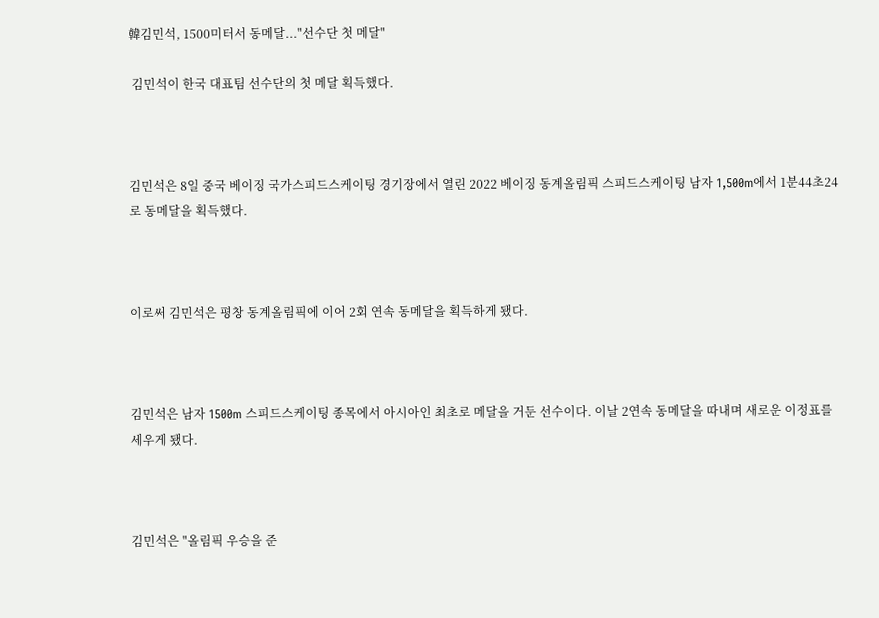韓김민석, 1500미터서 동메달..."선수단 첫 메달"

 김민석이 한국 대표팀 선수단의 첫 메달 획득했다.



김민석은 8일 중국 베이징 국가스피드스케이팅 경기장에서 열린 2022 베이징 동계올림픽 스피드스케이팅 남자 1,500m에서 1분44초24로 동메달을 획득했다.



이로써 김민석은 평창 동계올림픽에 이어 2회 연속 동메달을 획득하게 됐다.



김민석은 남자 1500m 스피드스케이팅 종목에서 아시아인 최초로 메달을 거둔 선수이다. 이날 2연속 동메달을 따내며 새로운 이정표를 세우게 됐다.



김민석은 "올림픽 우승을 준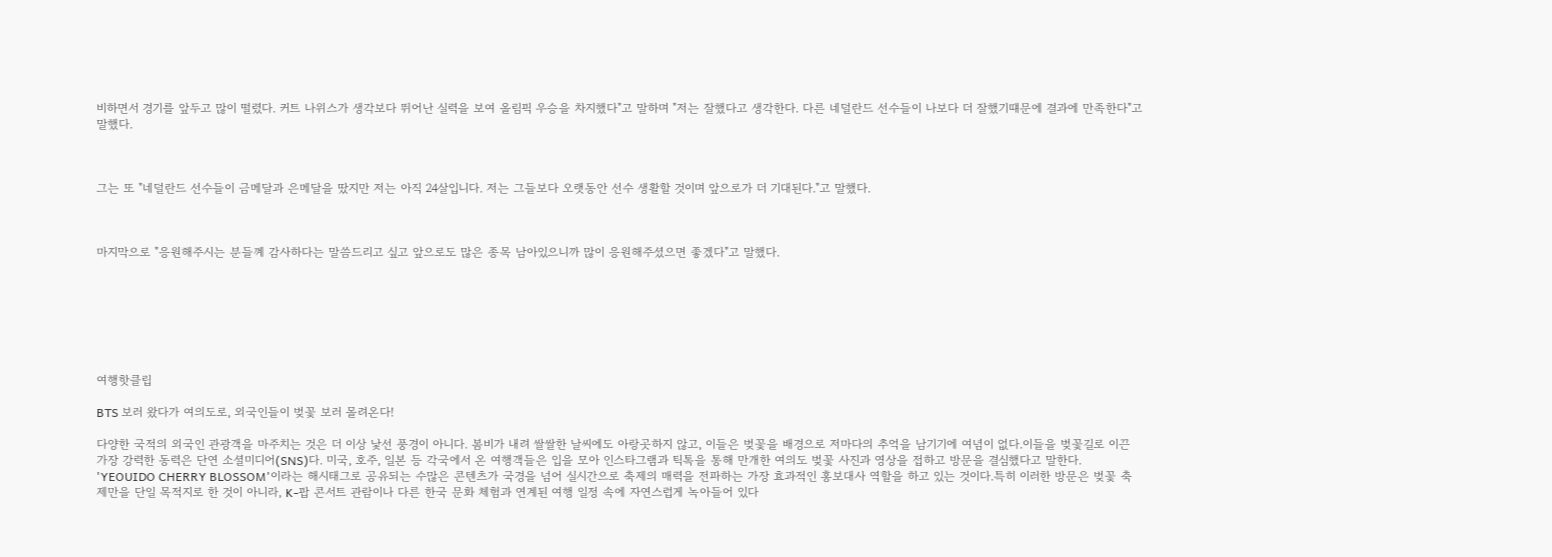비하면서 경기를 앞두고 많이 떨렸다. 커트 나위스가 생각보다 뛰어난 실력을 보여 올림픽 우승을 차지했다"고 말하며 "저는 잘했다고 생각한다. 다른 네덜란드 선수들이 나보다 더 잘했기떄문에 결과에 만족한다"고 말했다.



그는 또 "네덜란드 선수들이 금메달과 은메달을 땄지만 저는 아직 24살입니다. 저는 그들보다 오랫동안 선수 생활할 것이며 앞으로가 더 기대된다."고 말했다.



마지막으로 "응원해주시는 분들꼐 감사하다는 말씀드리고 싶고 앞으로도 많은 종목 남아있으니까 많이 응원해주셨으면 좋겠다"고 말했다.







여행핫클립

BTS 보러 왔다가 여의도로, 외국인들이 벚꽃 보러 몰려온다!

다양한 국적의 외국인 관광객을 마주치는 것은 더 이상 낯선 풍경이 아니다. 봄비가 내려 쌀쌀한 날씨에도 아랑곳하지 않고, 이들은 벚꽃을 배경으로 저마다의 추억을 남기기에 여념이 없다.이들을 벚꽃길로 이끈 가장 강력한 동력은 단연 소셜미디어(SNS)다. 미국, 호주, 일본 등 각국에서 온 여행객들은 입을 모아 인스타그램과 틱톡을 통해 만개한 여의도 벚꽃 사진과 영상을 접하고 방문을 결심했다고 말한다. 'YEOUIDO CHERRY BLOSSOM'이라는 해시태그로 공유되는 수많은 콘텐츠가 국경을 넘어 실시간으로 축제의 매력을 전파하는 가장 효과적인 홍보대사 역할을 하고 있는 것이다.특히 이러한 방문은 벚꽃 축제만을 단일 목적지로 한 것이 아니라, K-팝 콘서트 관람이나 다른 한국 문화 체험과 연계된 여행 일정 속에 자연스럽게 녹아들어 있다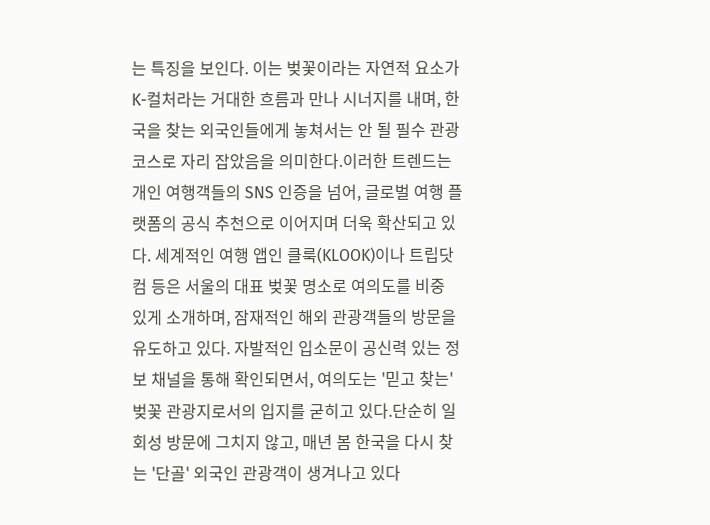는 특징을 보인다. 이는 벚꽃이라는 자연적 요소가 K-컬처라는 거대한 흐름과 만나 시너지를 내며, 한국을 찾는 외국인들에게 놓쳐서는 안 될 필수 관광 코스로 자리 잡았음을 의미한다.이러한 트렌드는 개인 여행객들의 SNS 인증을 넘어, 글로벌 여행 플랫폼의 공식 추천으로 이어지며 더욱 확산되고 있다. 세계적인 여행 앱인 클룩(KLOOK)이나 트립닷컴 등은 서울의 대표 벚꽃 명소로 여의도를 비중 있게 소개하며, 잠재적인 해외 관광객들의 방문을 유도하고 있다. 자발적인 입소문이 공신력 있는 정보 채널을 통해 확인되면서, 여의도는 '믿고 찾는' 벚꽃 관광지로서의 입지를 굳히고 있다.단순히 일회성 방문에 그치지 않고, 매년 봄 한국을 다시 찾는 '단골' 외국인 관광객이 생겨나고 있다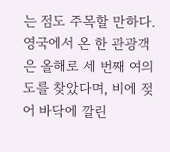는 점도 주목할 만하다. 영국에서 온 한 관광객은 올해로 세 번째 여의도를 찾았다며, 비에 젖어 바닥에 깔린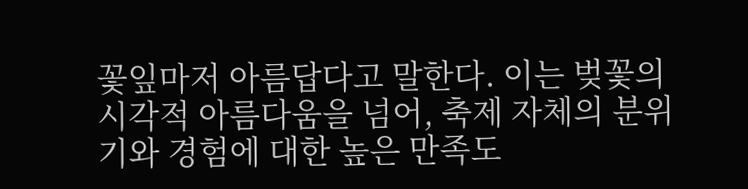꽃잎마저 아름답다고 말한다. 이는 벚꽃의 시각적 아름다움을 넘어, 축제 자체의 분위기와 경험에 대한 높은 만족도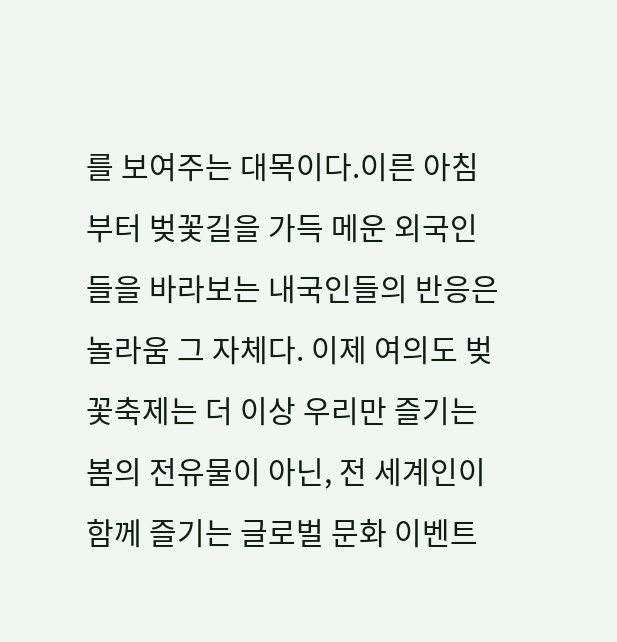를 보여주는 대목이다.이른 아침부터 벚꽃길을 가득 메운 외국인들을 바라보는 내국인들의 반응은 놀라움 그 자체다. 이제 여의도 벚꽃축제는 더 이상 우리만 즐기는 봄의 전유물이 아닌, 전 세계인이 함께 즐기는 글로벌 문화 이벤트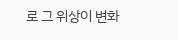로 그 위상이 변화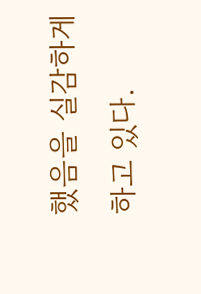했음을 실감하게 하고 있다.